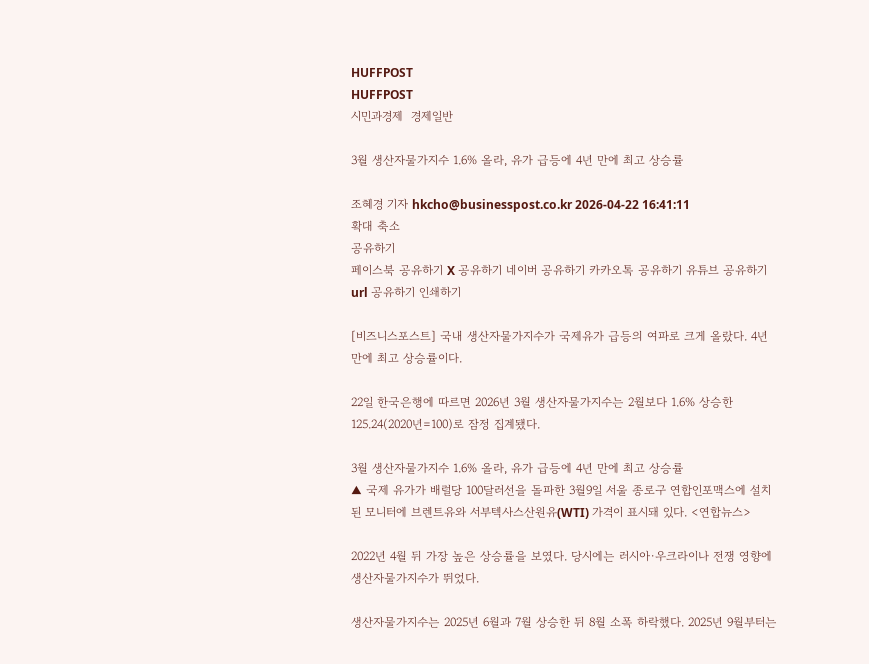HUFFPOST
HUFFPOST
시민과경제  경제일반

3월 생산자물가지수 1.6% 올라, 유가 급등에 4년 만에 최고 상승률

조혜경 기자 hkcho@businesspost.co.kr 2026-04-22 16:41:11
확대 축소
공유하기
페이스북 공유하기 X 공유하기 네이버 공유하기 카카오톡 공유하기 유튜브 공유하기 url 공유하기 인쇄하기

[비즈니스포스트] 국내 생산자물가지수가 국제유가 급등의 여파로 크게 올랐다. 4년 만에 최고 상승률이다.

22일 한국은행에 따르면 2026년 3월 생산자물가지수는 2월보다 1.6% 상승한 125.24(2020년=100)로 잠정 집계됐다.

3월 생산자물가지수 1.6% 올라, 유가 급등에 4년 만에 최고 상승률
▲ 국제 유가가 배럴당 100달러선을 돌파한 3월9일 서울 종로구 연합인포맥스에 설치된 모니터에 브렌트유와 서부텍사스산원유(WTI) 가격이 표시돼 있다. <연합뉴스>

2022년 4월 뒤 가장 높은 상승률을 보였다. 당시에는 러시아·우크라이나 전쟁 영향에 생산자물가지수가 뛰었다.

생산자물가지수는 2025년 6월과 7월 상승한 뒤 8월 소폭 하락했다. 2025년 9월부터는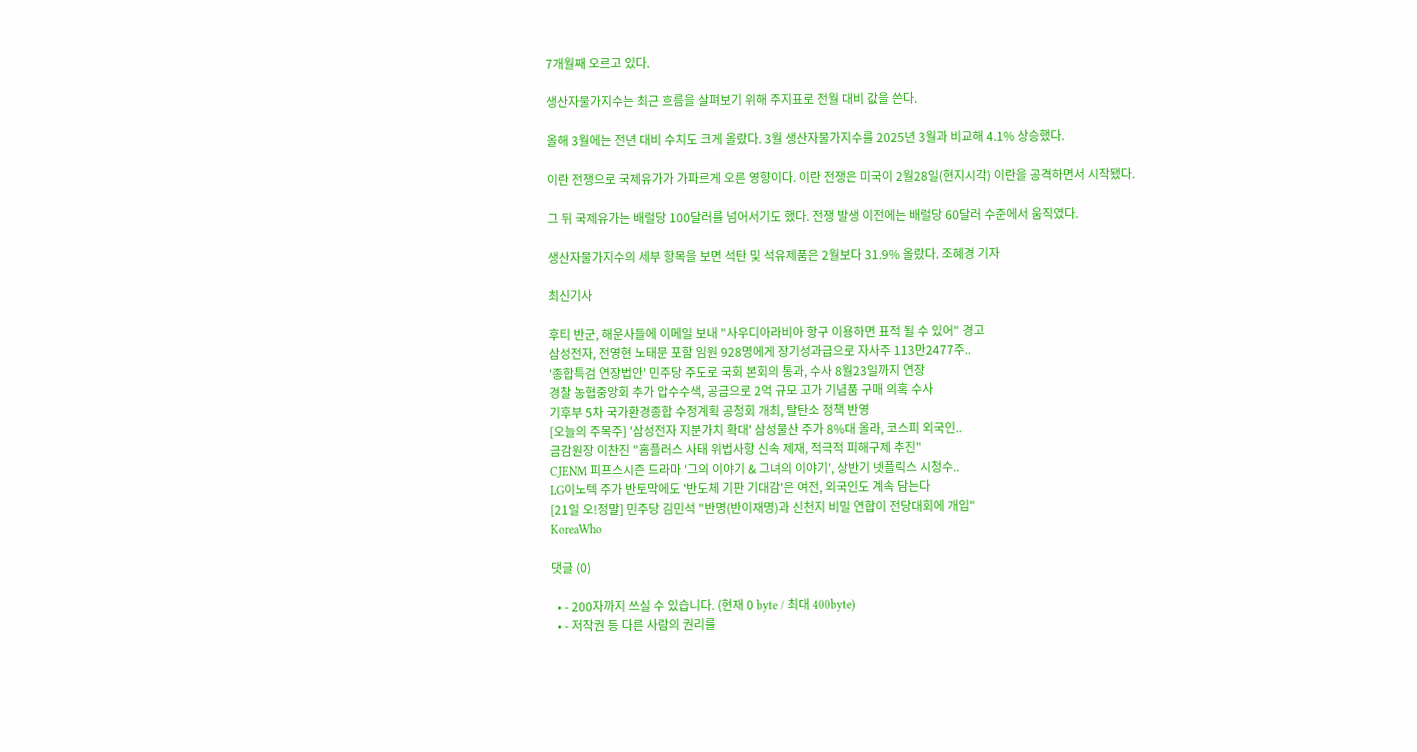7개월째 오르고 있다.

생산자물가지수는 최근 흐름을 살펴보기 위해 주지표로 전월 대비 값을 쓴다.

올해 3월에는 전년 대비 수치도 크게 올랐다. 3월 생산자물가지수를 2025년 3월과 비교해 4.1% 상승했다.

이란 전쟁으로 국제유가가 가파르게 오른 영향이다. 이란 전쟁은 미국이 2월28일(현지시각) 이란을 공격하면서 시작됐다.

그 뒤 국제유가는 배럴당 100달러를 넘어서기도 했다. 전쟁 발생 이전에는 배럴당 60달러 수준에서 움직였다.

생산자물가지수의 세부 항목을 보면 석탄 및 석유제품은 2월보다 31.9% 올랐다. 조혜경 기자

최신기사

후티 반군, 해운사들에 이메일 보내 "사우디아라비아 항구 이용하면 표적 될 수 있어" 경고
삼성전자, 전영현 노태문 포함 임원 928명에게 장기성과급으로 자사주 113만2477주..
'종합특검 연장법안' 민주당 주도로 국회 본회의 통과, 수사 8월23일까지 연장
경찰 농협중앙회 추가 압수수색, 공금으로 2억 규모 고가 기념품 구매 의혹 수사
기후부 5차 국가환경종합 수정계획 공청회 개최, 탈탄소 정책 반영
[오늘의 주목주] '삼성전자 지분가치 확대' 삼성물산 주가 8%대 올라, 코스피 외국인..
금감원장 이찬진 "홈플러스 사태 위법사항 신속 제재, 적극적 피해구제 추진"
CJENM 피프스시즌 드라마 '그의 이야기 & 그녀의 이야기', 상반기 넷플릭스 시청수..
LG이노텍 주가 반토막에도 '반도체 기판 기대감'은 여전, 외국인도 계속 담는다
[21일 오!정말] 민주당 김민석 "반명(반이재명)과 신천지 비밀 연합이 전당대회에 개입"
KoreaWho

댓글 (0)

  • - 200자까지 쓰실 수 있습니다. (현재 0 byte / 최대 400byte)
  • - 저작권 등 다른 사람의 권리를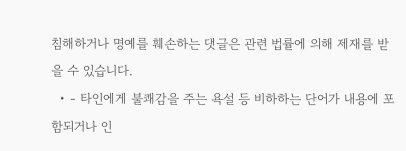침해하거나 명예를 훼손하는 댓글은 관련 법률에 의해 제재를 받을 수 있습니다.
  • - 타인에게 불쾌감을 주는 욕설 등 비하하는 단어가 내용에 포함되거나 인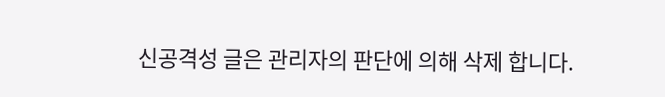신공격성 글은 관리자의 판단에 의해 삭제 합니다.